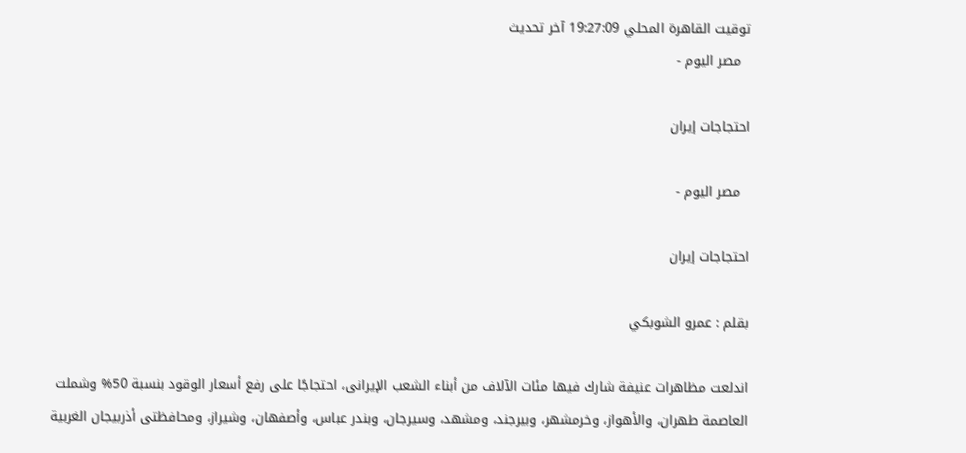توقيت القاهرة المحلي 19:27:09 آخر تحديث
  مصر اليوم -

احتجاجات إيران

  مصر اليوم -

احتجاجات إيران

بقلم : عمرو الشوبكي

اندلعت مظاهرات عنيفة شارك فيها مئات الآلاف من أبناء الشعب الإيرانى، احتجاجًا على رفع أسعار الوقود بنسبة 50% وشملت العاصمة طهران، والأهواز، وخرمشهر، وبيرجند، ومشهد، وسيرجان، وبندر عباس، وأصفهان، وشيراز، ومحافظتى أذربيجان الغربية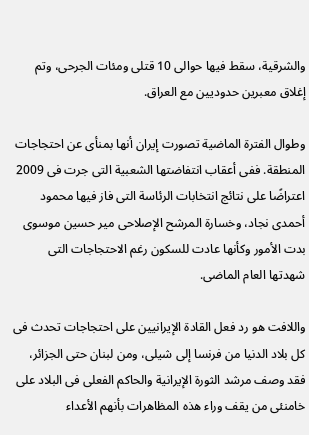والشرقية، سقط فيها حوالى 10 قتلى ومئات الجرحى، وتم إغلاق معبرين حدوديين مع العراق.

وطوال الفترة الماضية تصورت إيران أنها بمنأى عن احتجاجات المنطقة. ففى أعقاب انتفاضتها الشعبية التى جرت فى 2009 اعتراضًا على نتائج انتخابات الرئاسة التى فاز فيها محمود أحمدى نجاد، وخسارة المرشح الإصلاحى مير حسين موسوى بدت الأمور وكأنها عادت للسكون رغم الاحتجاجات التى شهدتها العام الماضى.

واللافت هو رد فعل القادة الإيرانيين على احتجاجات تحدث فى كل بلاد الدنيا من فرنسا إلى شيلى، ومن لبنان حتى الجزائر، فقد وصف مرشد الثورة الإيرانية والحاكم الفعلى فى البلاد على خامنئى من يقف وراء هذه المظاهرات بأنهم الأعداء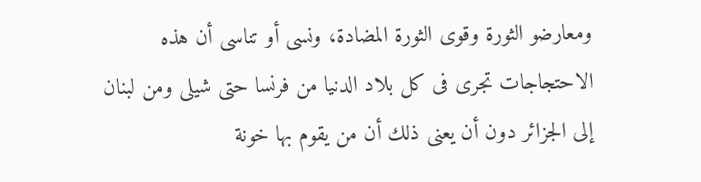ومعارضو الثورة وقوى الثورة المضادة، ونسى أو تناسى أن هذه الاحتجاجات تجرى فى كل بلاد الدنيا من فرنسا حتى شيلى ومن لبنان إلى الجزائر دون أن يعنى ذلك أن من يقوم بها خونة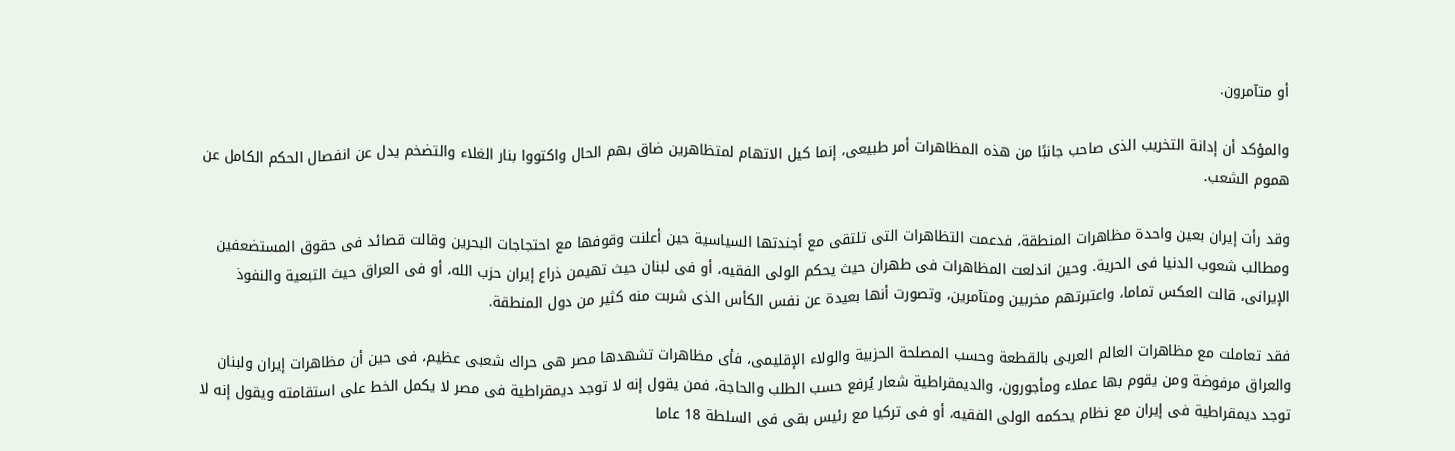أو متآمرون.

والمؤكد أن إدانة التخريب الذى صاحب جانبًا من هذه المظاهرات أمر طبيعى، إنما كيل الاتهام لمتظاهرين ضاق بهم الحال واكتووا بنار الغلاء والتضخم يدل عن انفصال الحكم الكامل عن هموم الشعب.

وقد رأت إيران بعين واحدة مظاهرات المنطقة، فدعمت التظاهرات التى تلتقى مع أجندتها السياسية حين أعلنت وقوفها مع احتجاجات البحرين وقالت قصائد فى حقوق المستضعفين ومطالب شعوب الدنيا فى الحرية. وحين اندلعت المظاهرات فى طهران حيث يحكم الولى الفقيه، أو فى لبنان حيث تهيمن ذراع إيران حزب الله، أو فى العراق حيث التبعية والنفوذ الإيرانى، قالت العكس تماما، واعتبرتهم مخربين ومتآمرين، وتصورت أنها بعيدة عن نفس الكأس الذى شربت منه كثير من دول المنطقة.

فقد تعاملت مع مظاهرات العالم العربى بالقطعة وحسب المصلحة الحزبية والولاء الإقليمى، فأى مظاهرات تشهدها مصر هى حراك شعبى عظيم، فى حين أن مظاهرات إيران ولبنان والعراق مرفوضة ومن يقوم بها عملاء ومأجورون، والديمقراطية شعار يُرفع حسب الطلب والحاجة، فمن يقول إنه لا توجد ديمقراطية فى مصر لا يكمل الخط على استقامته ويقول إنه لا توجد ديمقراطية فى إيران مع نظام يحكمه الولى الفقيه، أو فى تركيا مع رئيس بقى فى السلطة 18 عاما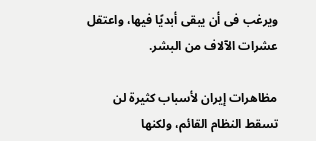ويرغب فى أن يبقى أبديًا فيها، واعتقل عشرات الآلاف من البشر.

مظاهرات إيران لأسباب كثيرة لن تسقط النظام القائم، ولكنها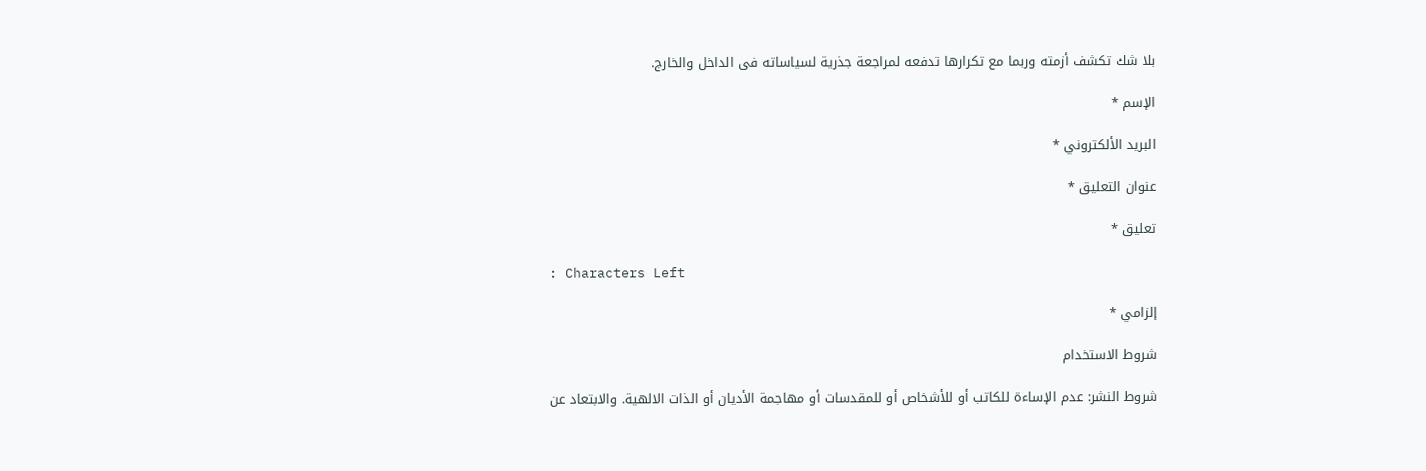بلا شك تكشف أزمته وربما مع تكرارها تدفعه لمراجعة جذرية لسياساته فى الداخل والخارج.

الإسم *

البريد الألكتروني *

عنوان التعليق *

تعليق *

: Characters Left

إلزامي *

شروط الاستخدام

شروط النشر: عدم الإساءة للكاتب أو للأشخاص أو للمقدسات أو مهاجمة الأديان أو الذات الالهية. والابتعاد عن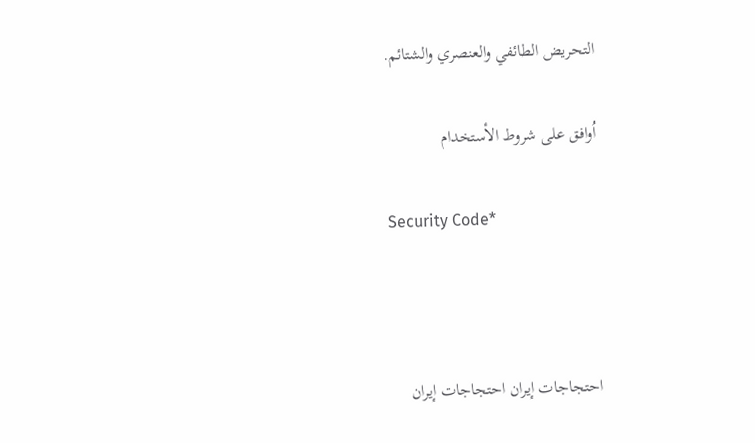التحريض الطائفي والعنصري والشتائم.

اُوافق على شروط الأستخدام

Security Code*



احتجاجات إيران احتجاجات إيران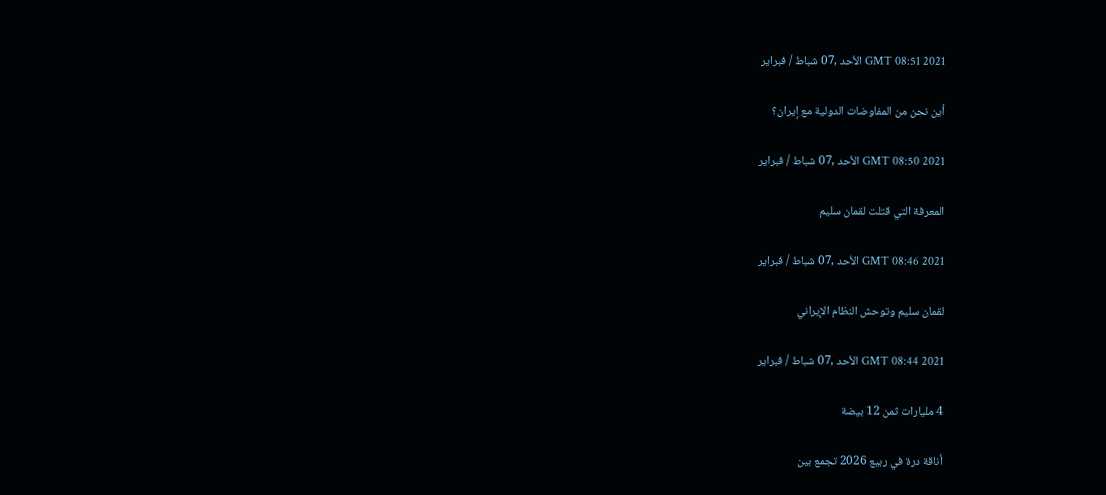GMT 08:51 2021 الأحد ,07 شباط / فبراير

أين نحن من المفاوضات الدولية مع إيران؟

GMT 08:50 2021 الأحد ,07 شباط / فبراير

المعرفة التي قتلت لقمان سليم

GMT 08:46 2021 الأحد ,07 شباط / فبراير

لقمان سليم وتوحش النظام الإيراني

GMT 08:44 2021 الأحد ,07 شباط / فبراير

4 مليارات ثمن 12 بيضة

أناقة درة في ربيع 2026 تجمع بين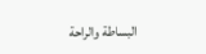البساطة والراحة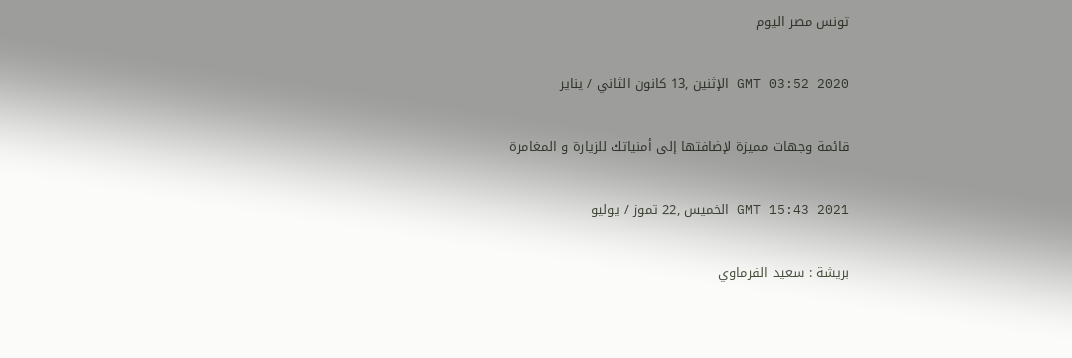تونس مصر اليوم

GMT 03:52 2020 الإثنين ,13 كانون الثاني / يناير

قائمة وجهات مميزة لإضافتها إلى أمنياتك للزيارة و المغامرة

GMT 15:43 2021 الخميس ,22 تموز / يوليو

بريشة : سعيد الفرماوي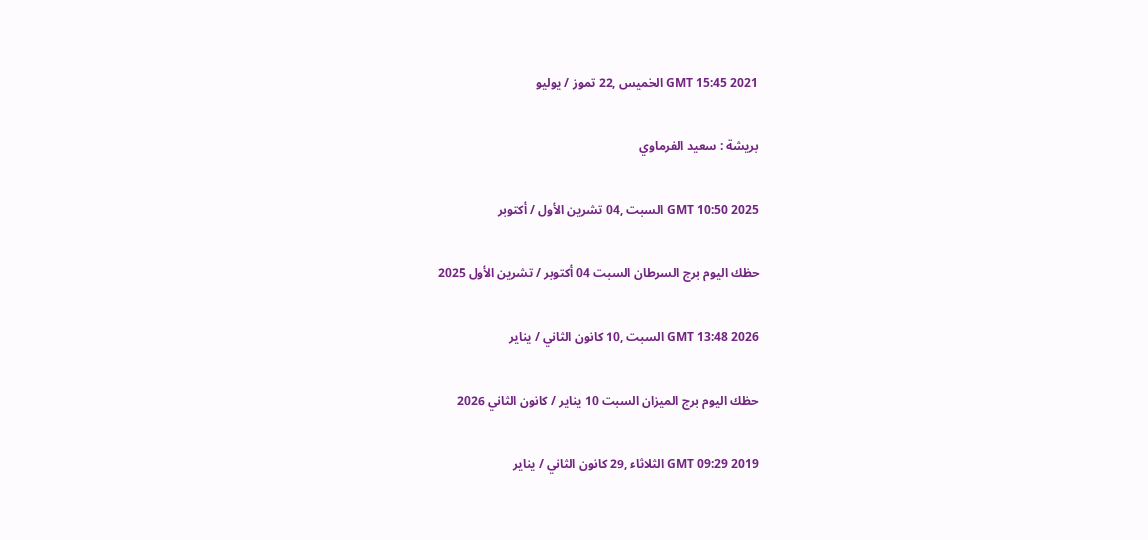GMT 15:45 2021 الخميس ,22 تموز / يوليو

بريشة : سعيد الفرماوي

GMT 10:50 2025 السبت ,04 تشرين الأول / أكتوبر

حظك اليوم برج السرطان السبت 04 أكتوبر / تشرين الأول 2025

GMT 13:48 2026 السبت ,10 كانون الثاني / يناير

حظك اليوم برج الميزان السبت 10 يناير / كانون الثاني 2026

GMT 09:29 2019 الثلاثاء ,29 كانون الثاني / يناير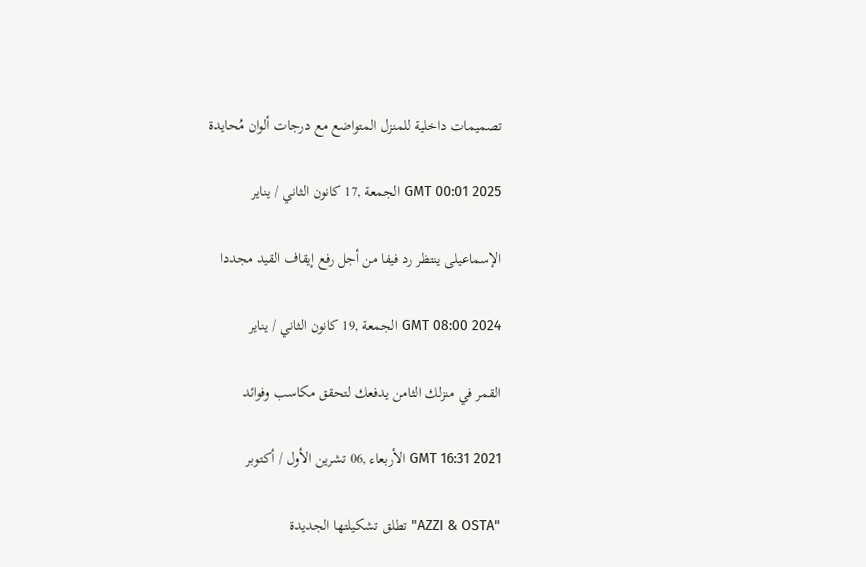تصميمات داخلية للمنزل المتواضع مع درجات ألوان مُحايدة

GMT 00:01 2025 الجمعة ,17 كانون الثاني / يناير

الإسماعيلى ينتظر رد فيفا من أجل رفع إيقاف القيد مجددا

GMT 08:00 2024 الجمعة ,19 كانون الثاني / يناير

القمر في منزلك الثامن يدفعك لتحقق مكاسب وفوائد

GMT 16:31 2021 الأربعاء ,06 تشرين الأول / أكتوبر

"AZZI & OSTA" تطلق تشكيلتها الجديدة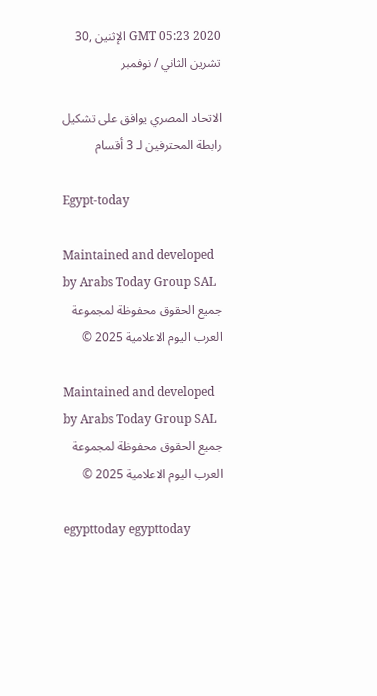GMT 05:23 2020 الإثنين ,30 تشرين الثاني / نوفمبر

الاتحاد المصري يوافق على تشكيل رابطة المحترفين لـ 3 أقسام

Egypt-today

Maintained and developed by Arabs Today Group SAL
جميع الحقوق محفوظة لمجموعة العرب اليوم الاعلامية 2025 ©

Maintained and developed by Arabs Today Group SAL
جميع الحقوق محفوظة لمجموعة العرب اليوم الاعلامية 2025 ©

egypttoday egypttoday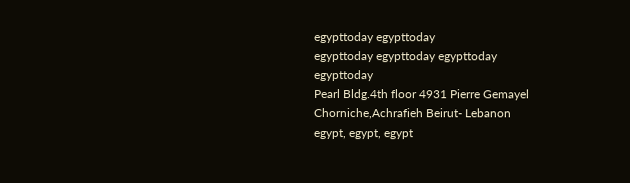egypttoday egypttoday
egypttoday egypttoday egypttoday
egypttoday
Pearl Bldg.4th floor 4931 Pierre Gemayel Chorniche,Achrafieh Beirut- Lebanon
egypt, egypt, egypt